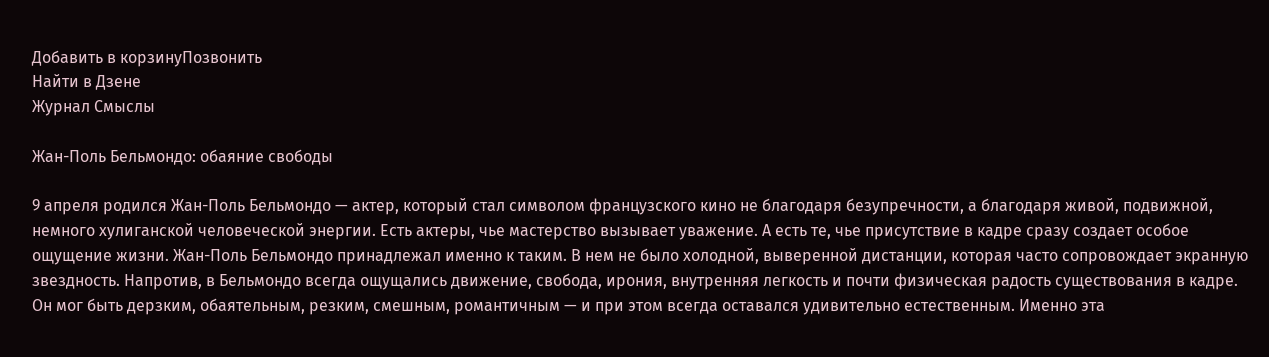Добавить в корзинуПозвонить
Найти в Дзене
Журнал Смыслы

Жан-Поль Бельмондо: обаяние свободы

9 апреля родился Жан-Поль Бельмондо — актер, который стал символом французского кино не благодаря безупречности, а благодаря живой, подвижной, немного хулиганской человеческой энергии. Есть актеры, чье мастерство вызывает уважение. А есть те, чье присутствие в кадре сразу создает особое ощущение жизни. Жан-Поль Бельмондо принадлежал именно к таким. В нем не было холодной, выверенной дистанции, которая часто сопровождает экранную звездность. Напротив, в Бельмондо всегда ощущались движение, свобода, ирония, внутренняя легкость и почти физическая радость существования в кадре. Он мог быть дерзким, обаятельным, резким, смешным, романтичным — и при этом всегда оставался удивительно естественным. Именно эта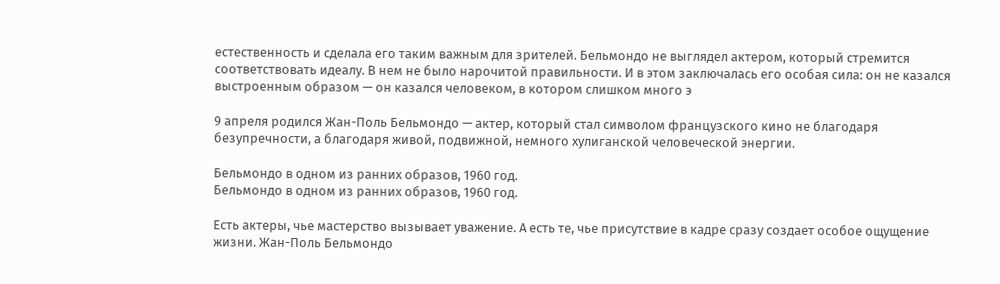естественность и сделала его таким важным для зрителей. Бельмондо не выглядел актером, который стремится соответствовать идеалу. В нем не было нарочитой правильности. И в этом заключалась его особая сила: он не казался выстроенным образом — он казался человеком, в котором слишком много э

9 апреля родился Жан-Поль Бельмондо — актер, который стал символом французского кино не благодаря безупречности, а благодаря живой, подвижной, немного хулиганской человеческой энергии.

Бельмондо в одном из ранних образов, 1960 год.
Бельмондо в одном из ранних образов, 1960 год.

Есть актеры, чье мастерство вызывает уважение. А есть те, чье присутствие в кадре сразу создает особое ощущение жизни. Жан-Поль Бельмондо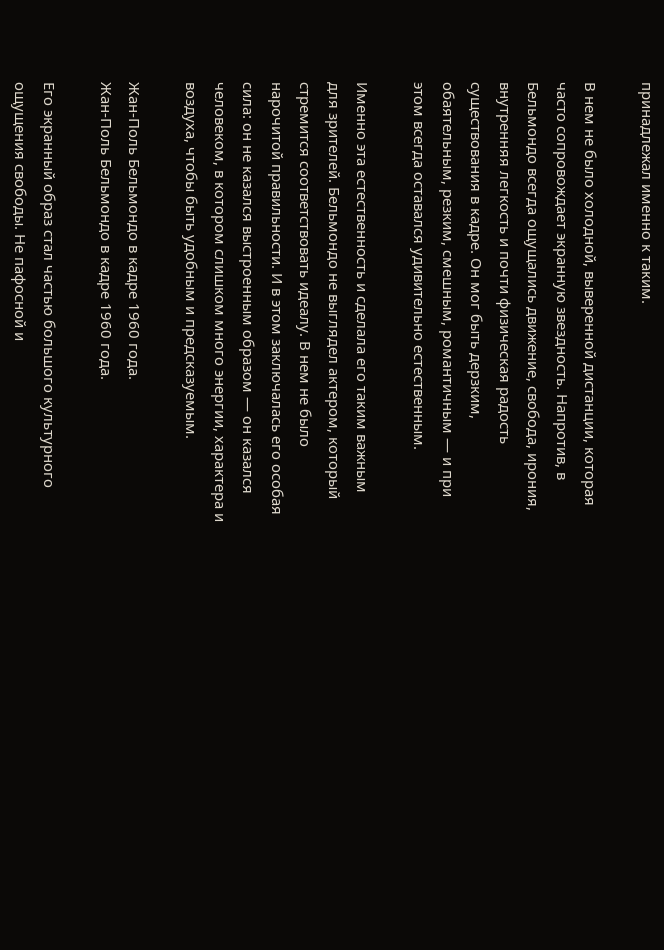принадлежал именно к таким.

В нем не было холодной, выверенной дистанции, которая часто сопровождает экранную звездность. Напротив, в Бельмондо всегда ощущались движение, свобода, ирония, внутренняя легкость и почти физическая радость существования в кадре. Он мог быть дерзким, обаятельным, резким, смешным, романтичным — и при этом всегда оставался удивительно естественным.

Именно эта естественность и сделала его таким важным для зрителей. Бельмондо не выглядел актером, который стремится соответствовать идеалу. В нем не было нарочитой правильности. И в этом заключалась его особая сила: он не казался выстроенным образом — он казался человеком, в котором слишком много энергии, характера и воздуха, чтобы быть удобным и предсказуемым.

Жан-Поль Бельмондо в кадре 1960 года.
Жан-Поль Бельмондо в кадре 1960 года.

Его экранный образ стал частью большого культурного ощущения свободы. Не пафосной и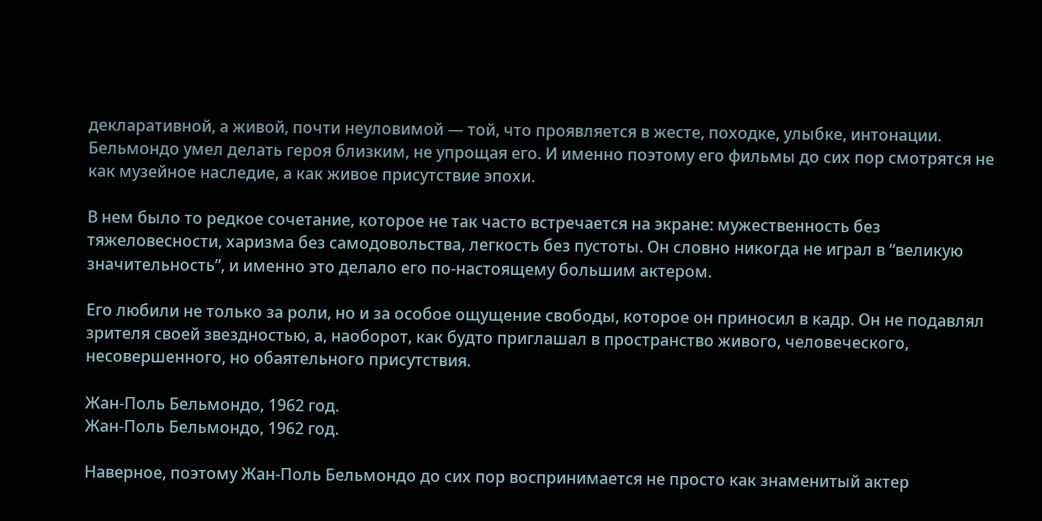декларативной, а живой, почти неуловимой — той, что проявляется в жесте, походке, улыбке, интонации. Бельмондо умел делать героя близким, не упрощая его. И именно поэтому его фильмы до сих пор смотрятся не как музейное наследие, а как живое присутствие эпохи.

В нем было то редкое сочетание, которое не так часто встречается на экране: мужественность без тяжеловесности, харизма без самодовольства, легкость без пустоты. Он словно никогда не играл в “великую значительность”, и именно это делало его по-настоящему большим актером.

Его любили не только за роли, но и за особое ощущение свободы, которое он приносил в кадр. Он не подавлял зрителя своей звездностью, а, наоборот, как будто приглашал в пространство живого, человеческого, несовершенного, но обаятельного присутствия.

Жан-Поль Бельмондо, 1962 год.
Жан-Поль Бельмондо, 1962 год.

Наверное, поэтому Жан-Поль Бельмондо до сих пор воспринимается не просто как знаменитый актер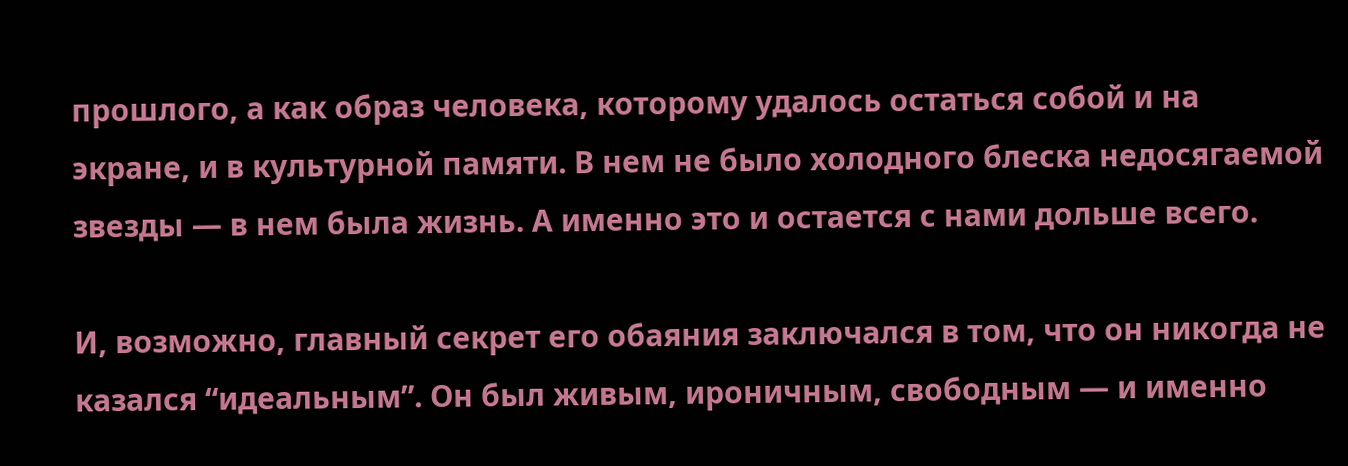прошлого, а как образ человека, которому удалось остаться собой и на экране, и в культурной памяти. В нем не было холодного блеска недосягаемой звезды — в нем была жизнь. А именно это и остается с нами дольше всего.

И, возможно, главный секрет его обаяния заключался в том, что он никогда не казался “идеальным”. Он был живым, ироничным, свободным — и именно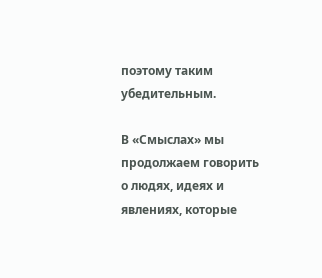поэтому таким убедительным.

В «Смыслах» мы продолжаем говорить о людях, идеях и явлениях, которые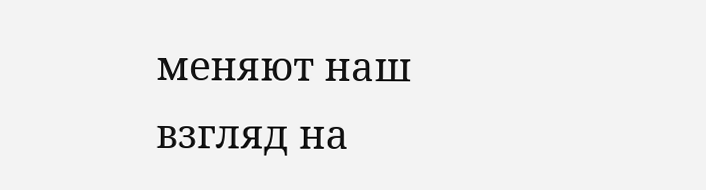меняют наш взгляд на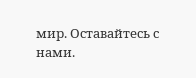мир. Оставайтесь с нами.